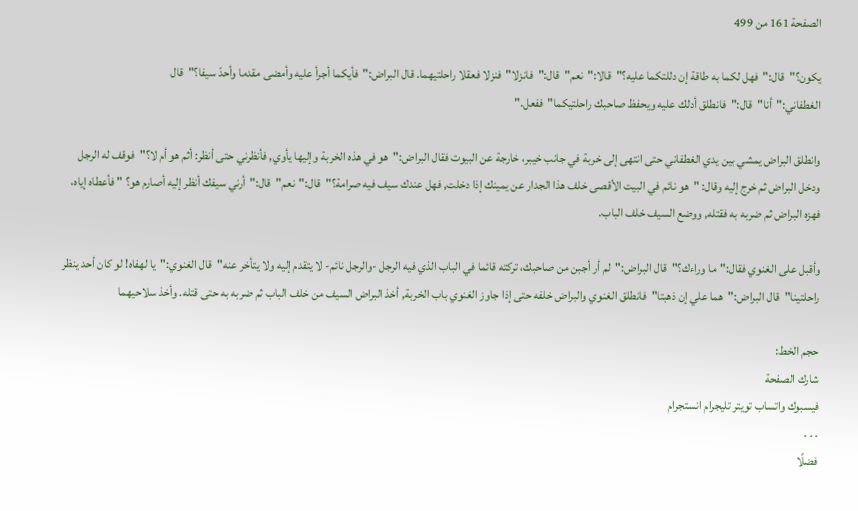الصفحة 161 من 499

يكون؟"قال:"فهل لكما به طاقة إن دللتكما عليه؟"قالا:"نعم"قال:"فانزلا"فنزلا فعقلا راحلتيهما. قال البراض:"فأيكما أجرأ عليه وأمضى مقدما وأحدّ سيفا؟"قال الغطفاني:"أنا"قال:"فانطلق أدلك عليه ويحفظ صاحبك راحلتيكما"ففعل."

وانطلق البراض يمشي بين يدي الغطفاني حتى انتهى إلى خربة في جانب خيبر، خارجة عن البيوت فقال البراض:"هو في هذه الخربة وإليها يأوي, فأنظرني حتى أنظر: أثم هو أم لا؟"فوقف له الرجل ودخل البراض ثم خرج إليه وقال: "هو نائم في البيت الأقصى خلف هذا الجدار عن يمينك إذا دخلت, فهل عندك سيف فيه صرامة؟"قال:"نعم"قال:"أرني سيفك أنظر إليه أصارم هو؟ " فأعطاه إياه، فهزه البراض ثم ضربه به فقتله, ووضع السيف خلف الباب.

وأقبل على الغنوي فقال:"ما وراءك؟"قال البراض:"لم أر أجبن من صاحبك، تركته قائما في الباب الذي فيه الرجل -والرجل نائم- لا يتقدم إليه ولا يتأخر عنه"قال الغنوي:"يا لهفاه! لو كان أحد ينظر راحلتينا"قال البراض:"هما علي إن ذهبتا"فانطلق الغنوي والبراض خلفه حتى إذا جاوز الغنوي باب الخربة, أخذ البراض السيف من خلف الباب ثم ضربه به حتى قتله. وأخذ سلاحيهما

حجم الخط:
شارك الصفحة
فيسبوك واتساب تويتر تليجرام انستجرام
. . .
فضلًا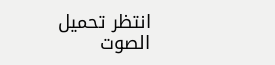انتظر تحميل الصوت